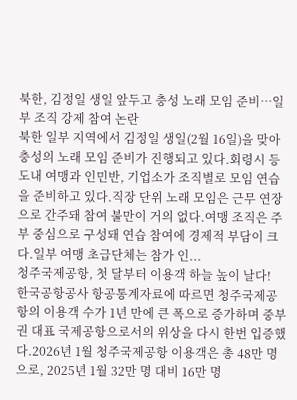북한, 김정일 생일 앞두고 충성 노래 모임 준비…일부 조직 강제 참여 논란
북한 일부 지역에서 김정일 생일(2월 16일)을 맞아 충성의 노래 모임 준비가 진행되고 있다.회령시 등 도내 여맹과 인민반, 기업소가 조직별로 모임 연습을 준비하고 있다.직장 단위 노래 모임은 근무 연장으로 간주돼 참여 불만이 거의 없다.여맹 조직은 주부 중심으로 구성돼 연습 참여에 경제적 부담이 크다.일부 여맹 초급단체는 참가 인...
청주국제공항, 첫 달부터 이용객 하늘 높이 날다!
한국공항공사 항공통계자료에 따르면 청주국제공항의 이용객 수가 1년 만에 큰 폭으로 증가하며 중부권 대표 국제공항으로서의 위상을 다시 한번 입증했다.2026년 1월 청주국제공항 이용객은 총 48만 명으로, 2025년 1월 32만 명 대비 16만 명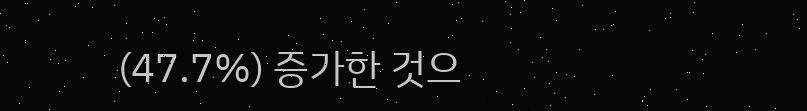(47.7%) 증가한 것으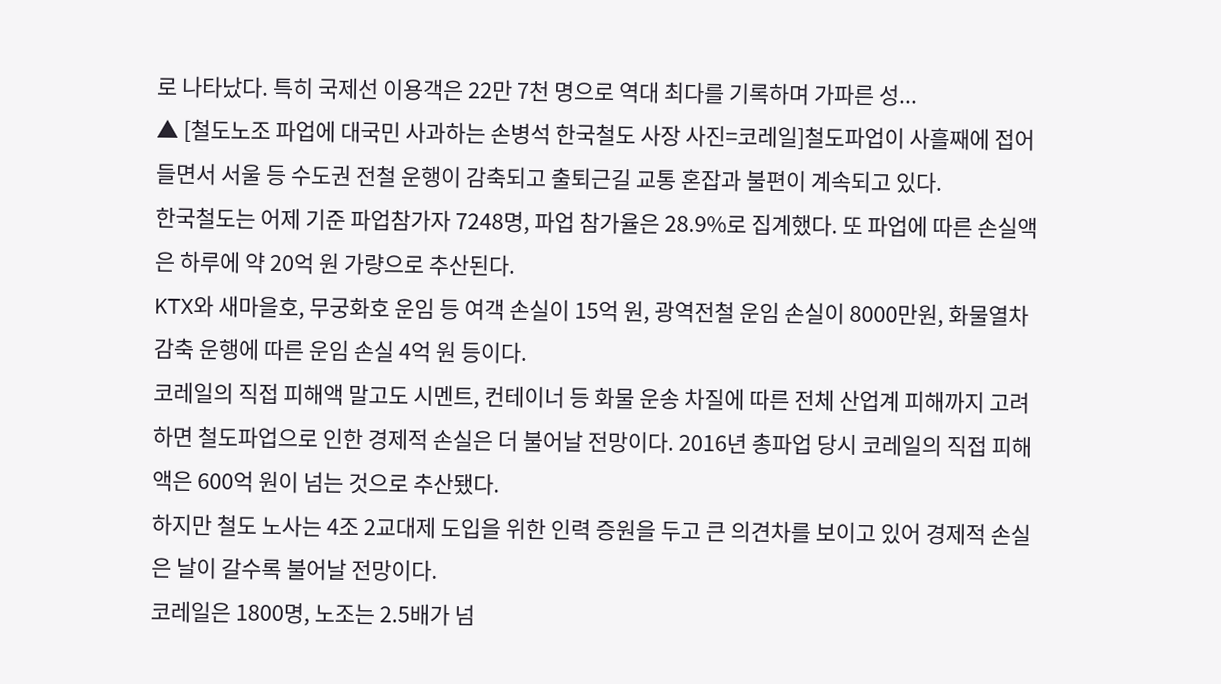로 나타났다. 특히 국제선 이용객은 22만 7천 명으로 역대 최다를 기록하며 가파른 성...
▲ [철도노조 파업에 대국민 사과하는 손병석 한국철도 사장 사진=코레일]철도파업이 사흘째에 접어들면서 서울 등 수도권 전철 운행이 감축되고 출퇴근길 교통 혼잡과 불편이 계속되고 있다.
한국철도는 어제 기준 파업참가자 7248명, 파업 참가율은 28.9%로 집계했다. 또 파업에 따른 손실액은 하루에 약 20억 원 가량으로 추산된다.
KTX와 새마을호, 무궁화호 운임 등 여객 손실이 15억 원, 광역전철 운임 손실이 8000만원, 화물열차 감축 운행에 따른 운임 손실 4억 원 등이다.
코레일의 직접 피해액 말고도 시멘트, 컨테이너 등 화물 운송 차질에 따른 전체 산업계 피해까지 고려하면 철도파업으로 인한 경제적 손실은 더 불어날 전망이다. 2016년 총파업 당시 코레일의 직접 피해액은 600억 원이 넘는 것으로 추산됐다.
하지만 철도 노사는 4조 2교대제 도입을 위한 인력 증원을 두고 큰 의견차를 보이고 있어 경제적 손실은 날이 갈수록 불어날 전망이다.
코레일은 1800명, 노조는 2.5배가 넘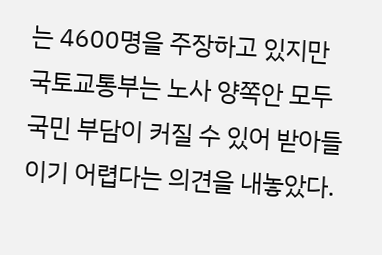는 4600명을 주장하고 있지만 국토교통부는 노사 양쪽안 모두 국민 부담이 커질 수 있어 받아들이기 어렵다는 의견을 내놓았다.